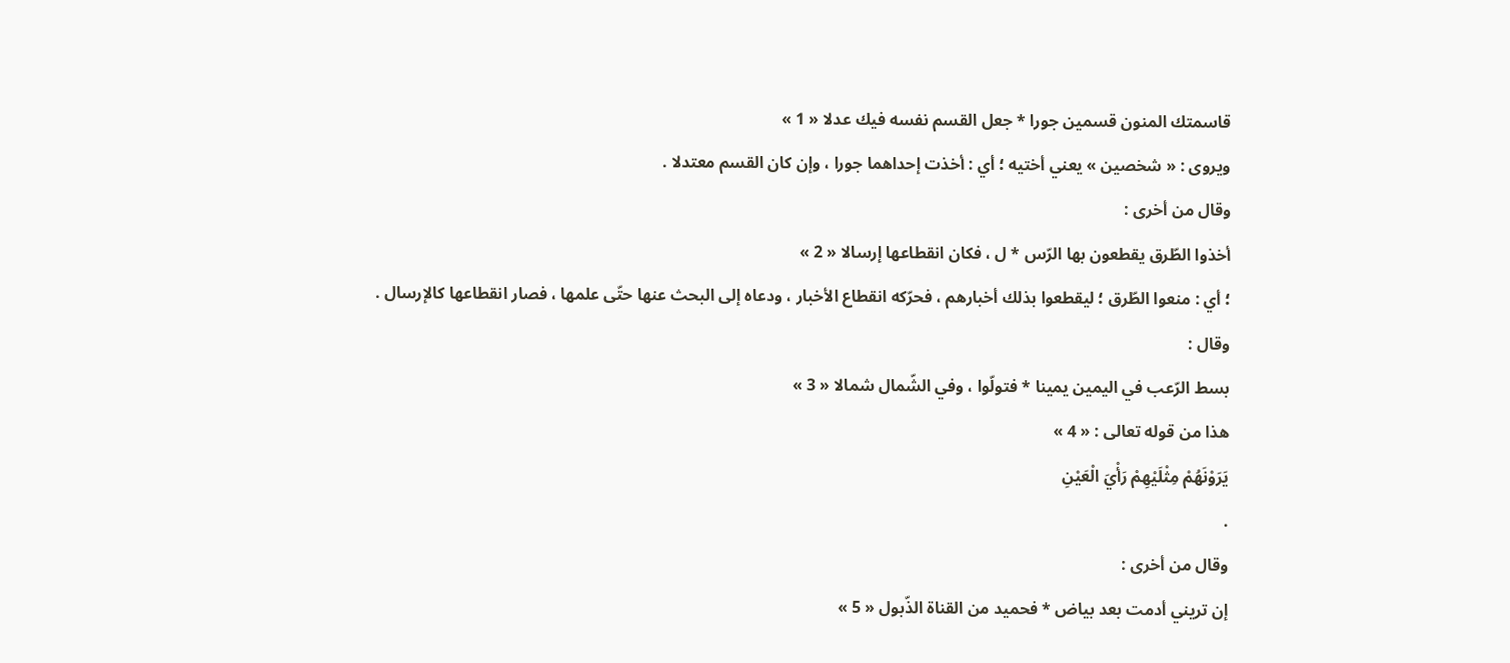قاسمتك المنون قسمين جورا * جعل القسم نفسه فيك عدلا « 1 »
ويروى : « شخصين » يعني أختيه ؛ أي : أخذت إحداهما جورا ، وإن كان القسم معتدلا .
وقال من أخرى :
أخذوا الطّرق يقطعون بها الرّس * ل ، فكان انقطاعها إرسالا « 2 »
؛ أي : منعوا الطّرق ؛ ليقطعوا بذلك أخبارهم ، فحرّكه انقطاع الأخبار ، ودعاه إلى البحث عنها حتّى علمها ، فصار انقطاعها كالإرسال .
وقال :
بسط الرّعب في اليمين يمينا * فتولّوا ، وفي الشّمال شمالا « 3 »
هذا من قوله تعالى : « 4 »
يَرَوْنَهُمْ مِثْلَيْهِمْ رَأْيَ الْعَيْنِ
.
وقال من أخرى :
إن تريني أدمت بعد بياض * فحميد من القناة الذّبول « 5 »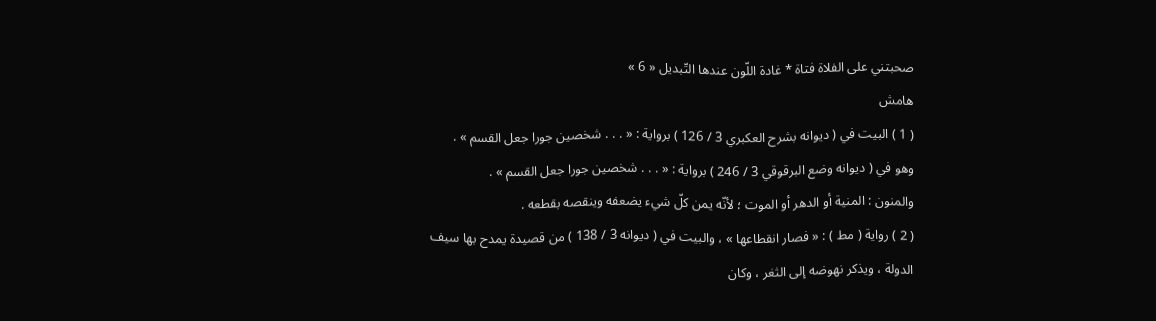صحبتني على الفلاة فتاة * غادة اللّون عندها التّبديل « 6 »
هامش
( 1 ) البيت في ( ديوانه بشرح العكبري 3 / 126 ) برواية : « . . . شخصين جورا جعل القسم » .
وهو في ( ديوانه وضع البرقوقي 3 / 246 ) برواية : « . . . شخصين جورا جعل القسم » .
والمنون : المنية أو الدهر أو الموت ؛ لأنّه يمن كلّ شيء يضعفه وينقصه بقطعه .
( 2 ) رواية ( مط ) : « فصار انقطاعها » ، والبيت في ( ديوانه 3 / 138 ) من قصيدة يمدح بها سيف الدولة ، ويذكر نهوضه إلى الثغر ، وكان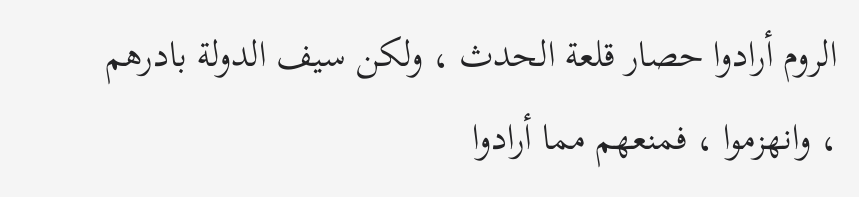الروم أرادوا حصار قلعة الحدث ، ولكن سيف الدولة بادرهم ، وانهزموا ، فمنعهم مما أرادوا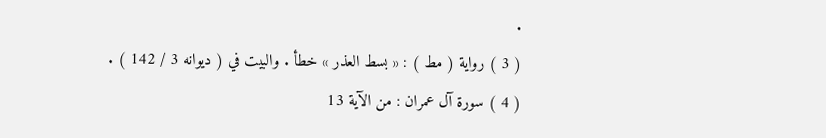.
( 3 ) رواية ( مط ) : « بسط العذر » خطأ . والبيت في ( ديوانه 3 / 142 ) .
( 4 ) سورة آل عمران : من الآية 13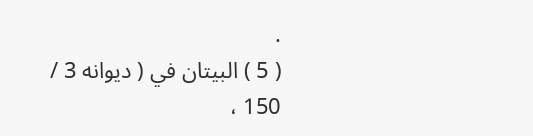.
( 5 ) البيتان في ( ديوانه 3 / 150 ،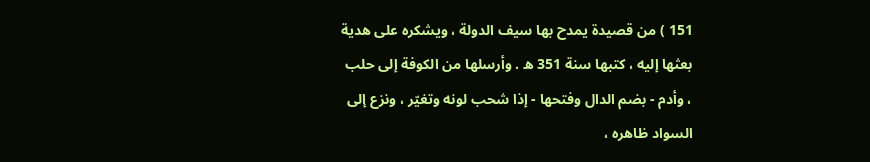151 ) من قصيدة يمدح بها سيف الدولة ، ويشكره على هدية بعثها إليه ، كتبها سنة 351 ه . وأرسلها من الكوفة إلى حلب ، وأدم - بضم الدال وفتحها - إذا شحب لونه وتغيّر ، ونزع إلى السواد ظاهره ،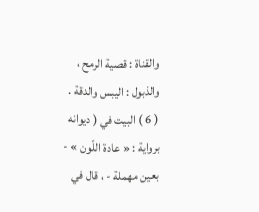والقناة : قصية الرمح ، والذبول : اليبس والدقة .
( 6 ) البيت في ( ديوانه برواية : « عادة اللّون » - بعين مهملة - ، قال في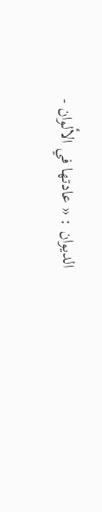الديوان : « عادتها في الألوان -